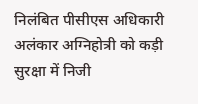निलंबित पीसीएस अधिकारी अलंकार अग्निहोत्री को कड़ी सुरक्षा में निजी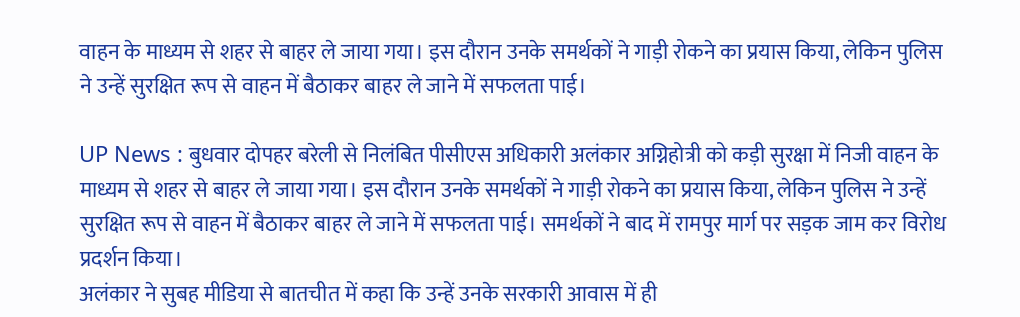वाहन के माध्यम से शहर से बाहर ले जाया गया। इस दौरान उनके समर्थकों ने गाड़ी रोकने का प्रयास किया, लेकिन पुलिस ने उन्हें सुरक्षित रूप से वाहन में बैठाकर बाहर ले जाने में सफलता पाई।

UP News : बुधवार दोपहर बरेली से निलंबित पीसीएस अधिकारी अलंकार अग्निहोत्री को कड़ी सुरक्षा में निजी वाहन के माध्यम से शहर से बाहर ले जाया गया। इस दौरान उनके समर्थकों ने गाड़ी रोकने का प्रयास किया, लेकिन पुलिस ने उन्हें सुरक्षित रूप से वाहन में बैठाकर बाहर ले जाने में सफलता पाई। समर्थकों ने बाद में रामपुर मार्ग पर सड़क जाम कर विरोध प्रदर्शन किया।
अलंकार ने सुबह मीडिया से बातचीत में कहा कि उन्हें उनके सरकारी आवास में ही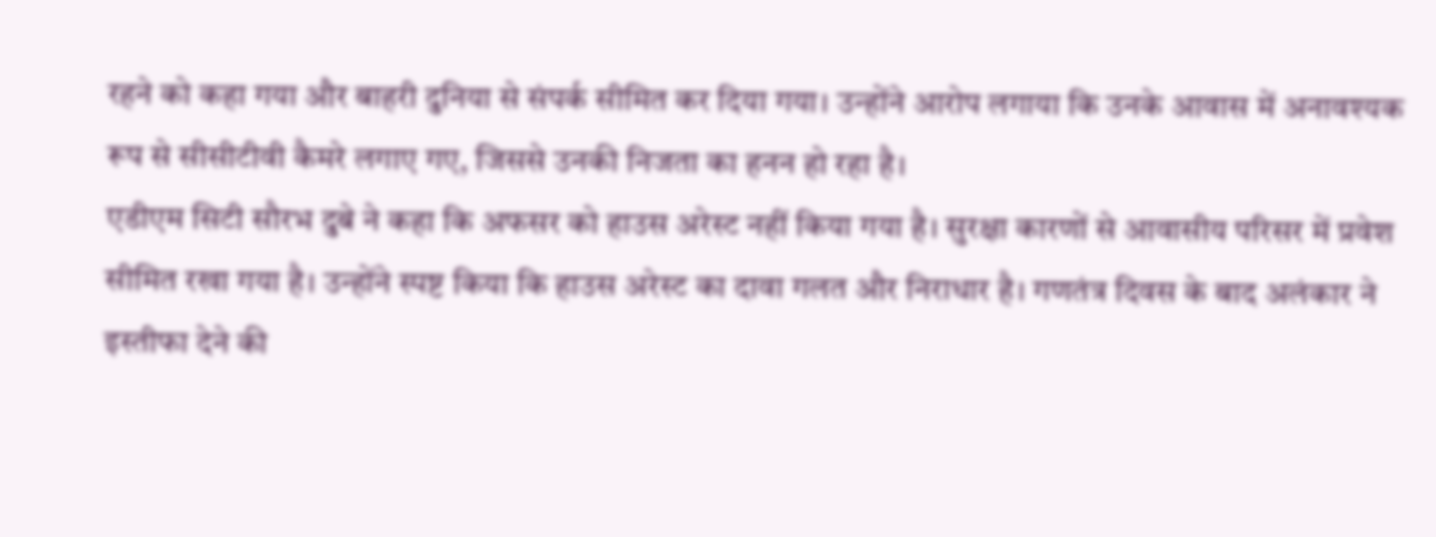रहने को कहा गया और बाहरी दुनिया से संपर्क सीमित कर दिया गया। उन्होंने आरोप लगाया कि उनके आवास में अनावश्यक रूप से सीसीटीवी कैमरे लगाए गए, जिससे उनकी निजता का हनन हो रहा है।
एडीएम सिटी सौरभ दुबे ने कहा कि अफसर को हाउस अरेस्ट नहीं किया गया है। सुरक्षा कारणों से आवासीय परिसर में प्रवेश सीमित रखा गया है। उन्होंने स्पष्ट किया कि हाउस अरेस्ट का दावा गलत और निराधार है। गणतंत्र दिवस के बाद अलंकार ने इस्तीफा देने की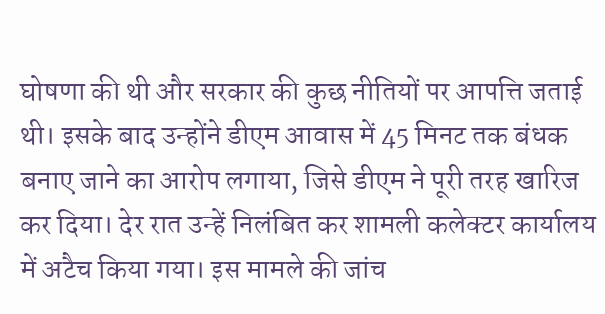घोषणा की थी और सरकार की कुछ नीतियों पर आपत्ति जताई थी। इसके बाद उन्होंने डीएम आवास में 45 मिनट तक बंधक बनाए जाने का आरोप लगाया, जिसे डीएम ने पूरी तरह खारिज कर दिया। देर रात उन्हें निलंबित कर शामली कलेक्टर कार्यालय में अटैच किया गया। इस मामले की जांच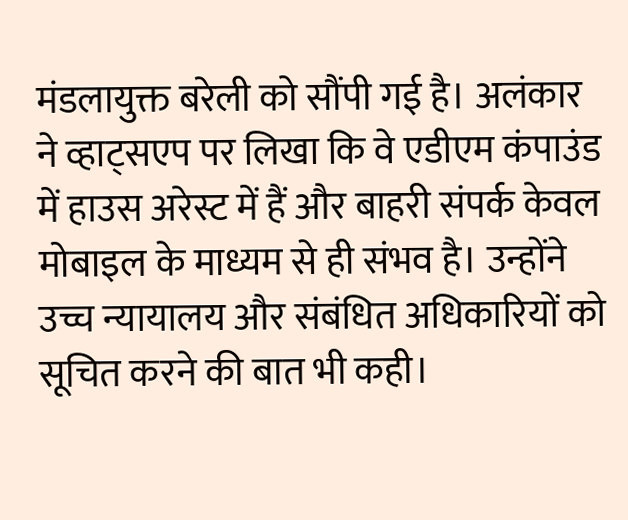मंडलायुक्त बरेली को सौंपी गई है। अलंकार ने व्हाट्सएप पर लिखा कि वे एडीएम कंपाउंड में हाउस अरेस्ट में हैं और बाहरी संपर्क केवल मोबाइल के माध्यम से ही संभव है। उन्होंने उच्च न्यायालय और संबंधित अधिकारियों को सूचित करने की बात भी कही।